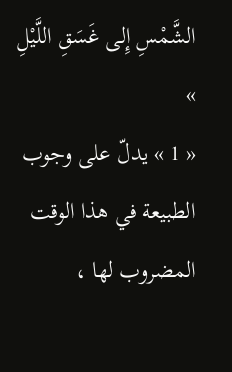الشَّمْسِ إِلى غَسَقِ اللَّيْلِ »
« 1 » يدلّ على وجوب الطبيعة في هذا الوقت المضروب لها ،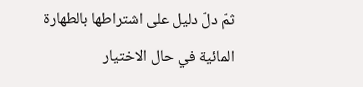ثمّ دلّ دليل على اشتراطها بالطهارة المائية في حال الاختيار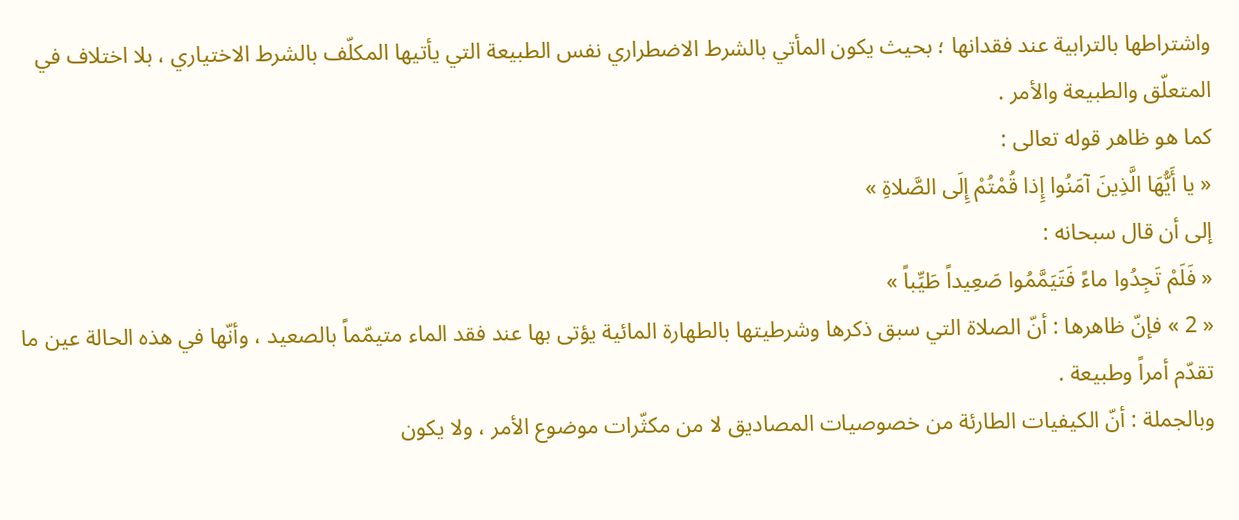واشتراطها بالترابية عند فقدانها ؛ بحيث يكون المأتي بالشرط الاضطراري نفس الطبيعة التي يأتيها المكلّف بالشرط الاختياري ، بلا اختلاف في المتعلّق والطبيعة والأمر .
كما هو ظاهر قوله تعالى :
« يا أَيُّهَا الَّذِينَ آمَنُوا إِذا قُمْتُمْ إِلَى الصَّلاةِ »
إلى أن قال سبحانه :
« فَلَمْ تَجِدُوا ماءً فَتَيَمَّمُوا صَعِيداً طَيِّباً »
« 2 » فإنّ ظاهرها : أنّ الصلاة التي سبق ذكرها وشرطيتها بالطهارة المائية يؤتى بها عند فقد الماء متيمّماً بالصعيد ، وأنّها في هذه الحالة عين ما تقدّم أمراً وطبيعة .
وبالجملة : أنّ الكيفيات الطارئة من خصوصيات المصاديق لا من مكثّرات موضوع الأمر ، ولا يكون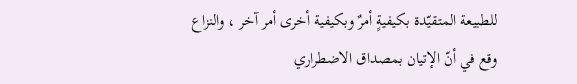للطبيعة المتقيّدة بكيفيةٍ أمرٌ وبكيفية أخرى أمر آخر ، والنزاع وقع في أنّ الإتيان بمصداق الاضطراري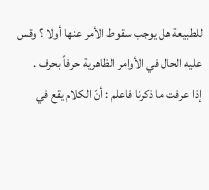للطبيعة هل يوجب سقوط الأمر عنها أولا ؟ وقس عليه الحال في الأوامر الظاهرية حرفاً بحرف .
إذا عرفت ما ذكرنا فاعلم : أنّ الكلام يقع في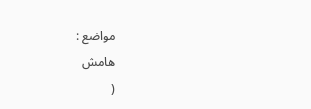مواضع :
هامش
(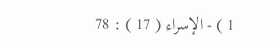1 ) - الإسراء ( 17 ) : 78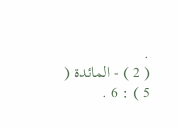.
( 2 ) - المائدة ( 5 ) : 6 .